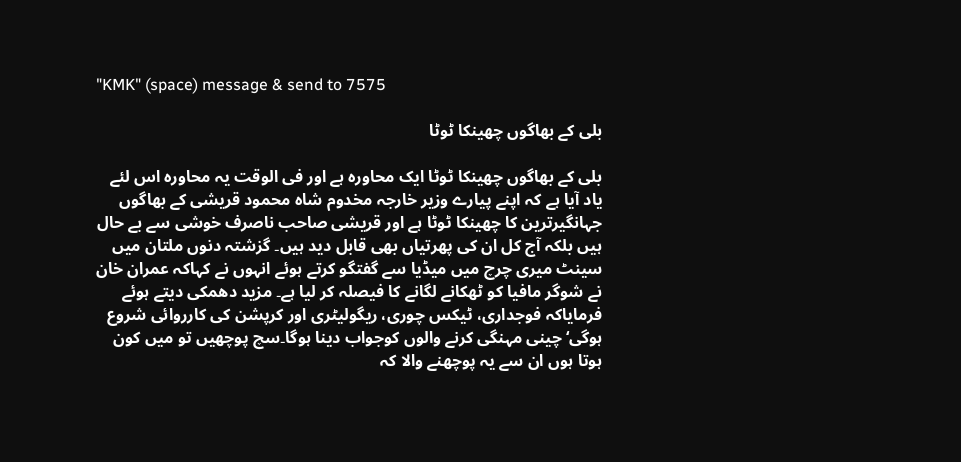"KMK" (space) message & send to 7575

بلی کے بھاگوں چھینکا ٹوٹا

بلی کے بھاگوں چھینکا ٹوٹا ایک محاورہ ہے اور فی الوقت یہ محاورہ اس لئے یاد آیا ہے کہ اپنے پیارے وزیر خارجہ مخدوم شاہ محمود قریشی کے بھاگوں جہانگیرترین کا چھینکا ٹوٹا ہے اور قریشی صاحب ناصرف خوشی سے بے حال ہیں بلکہ آج کل ان کی پھرتیاں بھی قابل دید ہیں۔ گزشتہ دنوں ملتان میں سینٹ میری چرچ میں میڈیا سے گفتگو کرتے ہوئے انہوں نے کہاکہ عمران خان نے شوگر مافیا کو ٹھکانے لگانے کا فیصلہ کر لیا ہے۔ مزید دھمکی دیتے ہوئے فرمایاکہ فوجداری، ٹیکس چوری، ریگولیٹری اور کرپشن کی کارروائی شروع ہوگی‘ چینی مہنگی کرنے والوں کوجواب دینا ہوگا۔سچ پوچھیں تو میں کون ہوتا ہوں ان سے یہ پوچھنے والا کہ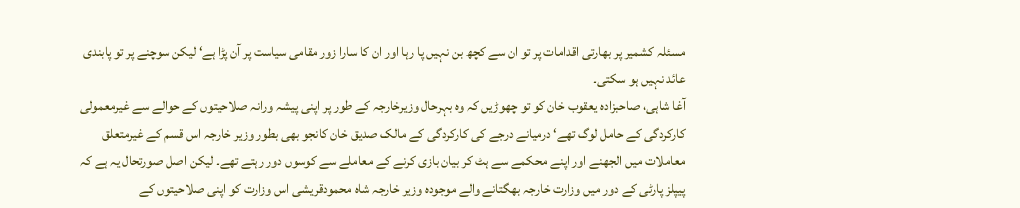مسئلہ کشمیر پر بھارتی اقدامات پر تو ان سے کچھ بن نہیں پا رہا اور ان کا سارا زور مقامی سیاست پر آن پڑا ہے‘ لیکن سوچنے پر تو پابندی عائد نہیں ہو سکتی۔
آغا شاہی، صاحبزادہ یعقوب خان کو تو چھوڑیں کہ وہ بہرحال وزیرخارجہ کے طور پر اپنی پیشہ ورانہ صلاحیتوں کے حوالے سے غیرمعمولی کارکردگی کے حامل لوگ تھے‘ درمیانے درجے کی کارکردگی کے مالک صدیق خان کانجو بھی بطور وزیر خارجہ اس قسم کے غیرمتعلق معاملات میں الجھنے اور اپنے محکمے سے ہٹ کر بیان بازی کرنے کے معاملے سے کوسوں دور رہتے تھے۔ لیکن اصل صورتحال یہ ہے کہ پیپلز پارٹی کے دور میں وزارت خارجہ بھگتانے والے موجودہ وزیر خارجہ شاہ محمودقریشی اس وزارت کو اپنی صلاحیتوں کے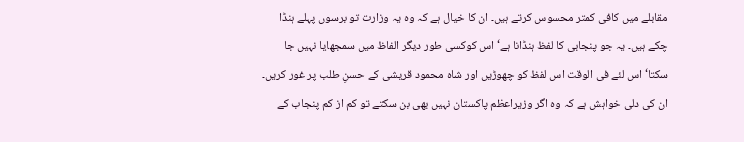مقابلے میں کافی کمتر محسوس کرتے ہیں۔ ان کا خیال ہے کہ وہ یہ وزارت تو برسوں پہلے ہنڈا چکے ہیں۔ یہ جو پنجابی کا لفظ ہنڈانا ہے‘ اس کوکسی طور دیگر الفاظ میں سمجھایا نہیں جا سکتا‘ اس لئے فی الوقت اس لفظ کو چھوڑیں اور شاہ محمود قریشی کے حسنِ طلب پر غور کریں۔ ان کی دلی خواہش ہے کہ وہ اگر وزیراعظم پاکستان نہیں بھی بن سکتے تو کم از کم پنجاب کے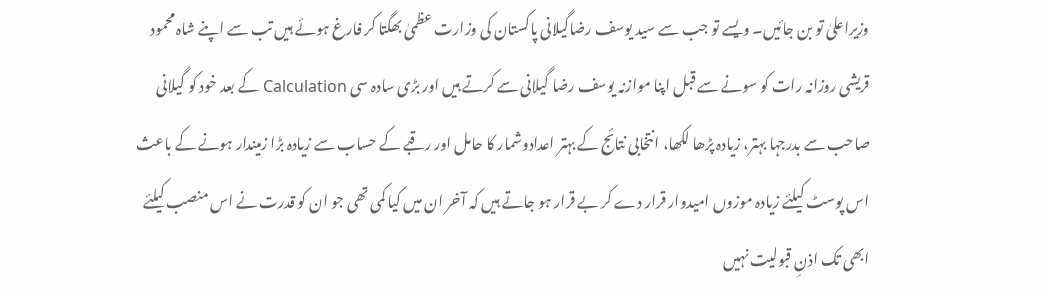وزیراعلیٰ تو بن جائیں۔ ویسے تو جب سے سید یوسف رضاگیلانی پاکستان کی وزارت عظمیٰ بھگتا کر فارغ ہوئے ہیں تب سے اپنے شاہ محمود قریشی روزانہ رات کو سونے سے قبل اپنا موازنہ یوسف رضا گیلانی سے کرتے ہیں اور بڑی سادہ سی Calculation کے بعد خود کو گیلانی صاحب سے بدرجہا بہتر، زیادہ پڑھا لکھا، انتخابی نتائج کے بہتر اعدادوشمار کا حامل اور رقبے کے حساب سے زیادہ بڑا زمیندار ہونے کے باعث اس پوسٹ کیلئے زیادہ موزوں امیدوار قرار دے کر بے قرار ہو جاتے ہیں کہ آخر ان میں کیا کمی تھی جو ان کو قدرت نے اس منصب کیلئے ابھی تک اذنِ قبولیت نہیں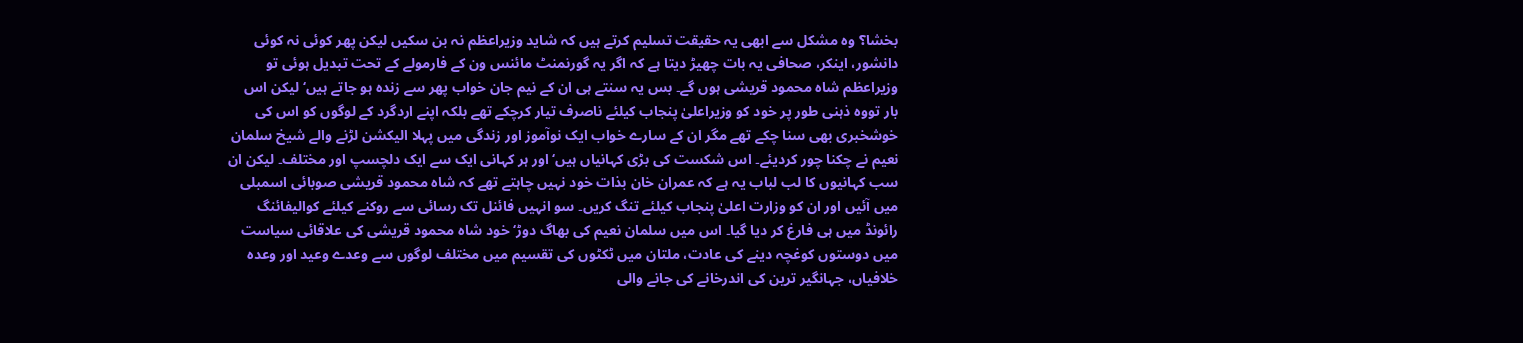بخشا؟ وہ مشکل سے ابھی یہ حقیقت تسلیم کرتے ہیں کہ شاید وزیراعظم نہ بن سکیں لیکن پھر کوئی نہ کوئی دانشور، اینکر، صحافی یہ بات چھیڑ دیتا ہے کہ اگر یہ گورنمنٹ مائنس ون کے فارمولے کے تحت تبدیل ہوئی تو وزیراعظم شاہ محمود قریشی ہوں گے۔ بس یہ سنتے ہی ان کے نیم جان خواب پھر سے زندہ ہو جاتے ہیں‘ لیکن اس بار تووہ ذہنی طور پر خود کو وزیراعلیٰ پنجاب کیلئے ناصرف تیار کرچکے تھے بلکہ اپنے اردگرد کے لوگوں کو اس کی خوشخبری بھی سنا چکے تھے مگر ان کے سارے خواب ایک نوآموز اور زندگی میں پہلا الیکشن لڑنے والے شیخ سلمان نعیم نے چکنا چور کردیئے۔ اس شکست کی بڑی کہانیاں ہیں‘ اور ہر کہانی ایک سے ایک دلچسپ اور مختلف۔ لیکن ان سب کہانیوں کا لب لباب یہ ہے کہ عمران خان بذات خود نہیں چاہتے تھے کہ شاہ محمود قریشی صوبائی اسمبلی میں آئیں اور ان کو وزارت اعلیٰ پنجاب کیلئے تنگ کریں۔ سو انہیں فائنل تک رسائی سے روکنے کیلئے کوالیفائنگ رائونڈ میں ہی فارغ کر دیا گیا۔ اس میں سلمان نعیم کی بھاگ دوڑ‘ خود شاہ محمود قریشی کی علاقائی سیاست میں دوستوں کوغچہ دینے کی عادت، ملتان میں ٹکٹوں کی تقسیم میں مختلف لوگوں سے وعدے وعید اور وعدہ خلافیاں، جہانگیر ترین کی اندرخانے کی جانے والی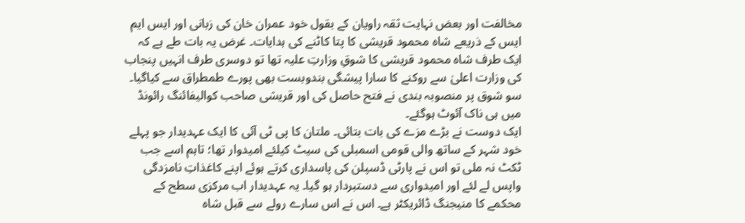مخالفت اور بعض نہایت ثقہ راویان کے بقول خود عمران خان کی زبانی اور ایس ایم ایس کے ذریعے شاہ محمود قریشی کا پتا کاٹنے کی ہدایات۔ غرض یہ بات طے ہے کہ ایک طرف شاہ محمود قریشی کا شوقِ وزارتِ علیہ تھا تو دوسری طرف انہیں پنجاب کی وزارت اعلیٰ سے روکنے کا سارا پیشگی بندوبست بھی پورے طمطراق سے کیاگیا۔ سو شوق پر منصوبہ بندی نے فتح حاصل کی اور قریشی صاحب کوالیفائنگ رائونڈ میں ہی ناک آئوٹ ہوگئے۔
ایک دوست نے بڑے مزے کی بات بتائی۔ ملتان کا پی ٹی آئی کا ایک عہدیدار جو پہلے خود شہر کے ساتھ والی قومی اسمبلی کی سیٹ کیلئے امیدوار تھا؛ تاہم اسے جب ٹکٹ نہ ملی تو اس نے پارٹی ڈسپلن کی پاسداری کرتے ہوئے اپنے کاغذاتِ نامزدگی واپس لے لئے اور امیدواری سے دستبردار ہو گیا۔ یہ عہدیدار اب مرکزی سطح کے محکمے کا منیجنگ ڈائریکٹر ہے۔ اس نے اس سارے رولے سے قبل شاہ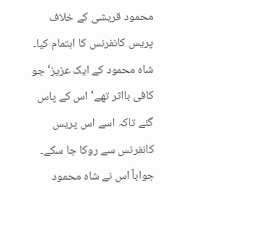محمود قریشی کے خلاف پریس کانفرنس کا اہتمام کیا۔ شاہ محمود کے ایک عزیز‘ جو کافی بااثر تھے‘ اس کے پاس گئے تاکہ اسے اس پریس کانفرنس سے روکا جا سکے۔ جواباً اس نے شاہ محمود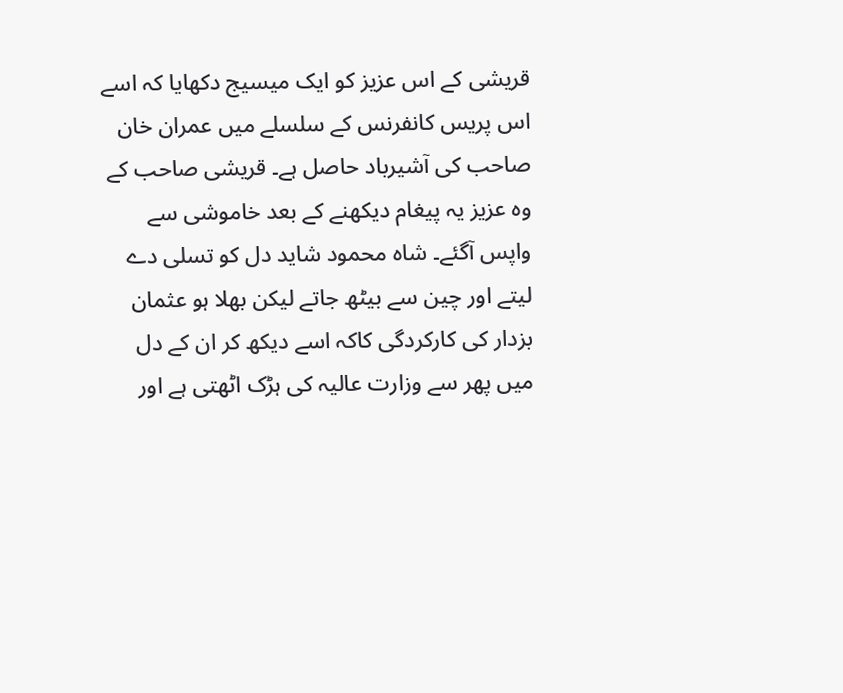قریشی کے اس عزیز کو ایک میسیج دکھایا کہ اسے اس پریس کانفرنس کے سلسلے میں عمران خان صاحب کی آشیرباد حاصل ہے۔ قریشی صاحب کے وہ عزیز یہ پیغام دیکھنے کے بعد خاموشی سے واپس آگئے۔ شاہ محمود شاید دل کو تسلی دے لیتے اور چین سے بیٹھ جاتے لیکن بھلا ہو عثمان بزدار کی کارکردگی کاکہ اسے دیکھ کر ان کے دل میں پھر سے وزارت عالیہ کی ہڑک اٹھتی ہے اور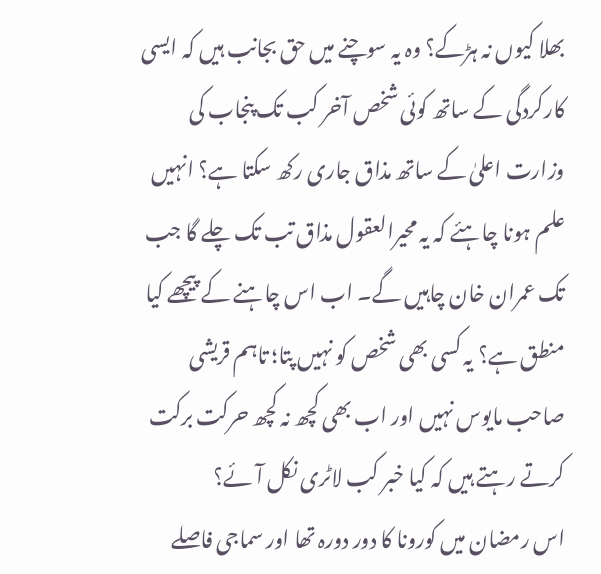بھلا کیوں نہ ہڑکے؟ وہ یہ سوچنے میں حق بجانب ہیں کہ ایسی کارکردگی کے ساتھ کوئی شخص آخر کب تک پنجاب کی وزارت اعلیٰ کے ساتھ مذاق جاری رکھ سکتا ہے؟ انہیں علم ہونا چاہئے کہ یہ محیرالعقول مذاق تب تک چلے گا جب تک عمران خان چاہیں گے۔ اب اس چاہنے کے پیچھے کیا منطق ہے؟ یہ کسی بھی شخص کو نہیں پتا؛ تاہم قریشی صاحب مایوس نہیں اور اب بھی کچھ نہ کچھ حرکت برکت کرتے رہتے ہیں کہ کیا خبر کب لاٹری نکل آئے؟
اس رمضان میں کورونا کا دور دورہ تھا اور سماجی فاصلے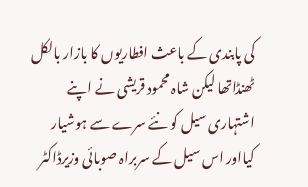کی پابندی کے باعث افطاریوں کا بازار بالکل ٹھنڈاتھا لیکن شاہ محمود قریشی نے اپنے اشتہاری سیل کو نئے سرے سے ہوشیار کیااور اس سیل کے سربراہ صوبائی وزیرڈاکٹر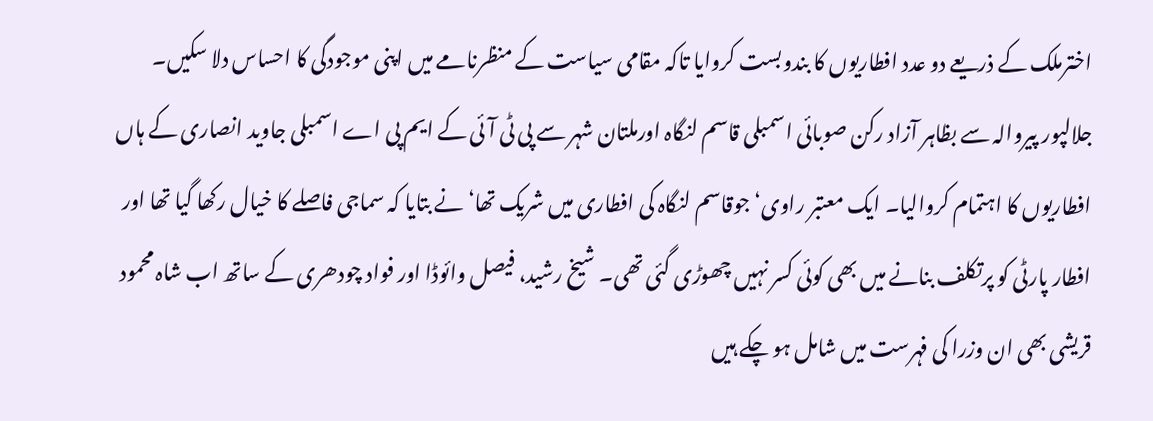اخترملک کے ذریعے دو عدد افطاریوں کا بندوبست کروایا تاکہ مقامی سیاست کے منظرنامے میں اپنی موجودگی کا احساس دلا سکیں۔ جلالپور پیروالہ سے بظاہر آزاد رکن صوبائی اسمبلی قاسم لنگاہ اورملتان شہر سے پی ٹی آئی کے ایم پی اے اسمبلی جاوید انصاری کے ہاں افطاریوں کا اہتمام کروالیا۔ ایک معتبر راوی‘ جوقاسم لنگاہ کی افطاری میں شریک تھا‘ نے بتایا کہ سماجی فاصلے کا خیال رکھا گیا تھا اور افطار پارٹی کو پرتکلف بنانے میں بھی کوئی کسر نہیں چھوڑی گئی تھی۔ شیخ رشید، فیصل وائوڈا اور فواد چودھری کے ساتھ اب شاہ محمود قریشی بھی ان وزرا کی فہرست میں شامل ہو چکے ہیں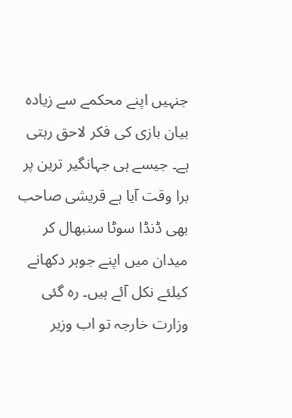جنہیں اپنے محکمے سے زیادہ بیان بازی کی فکر لاحق رہتی ہے۔ جیسے ہی جہانگیر ترین پر برا وقت آیا ہے قریشی صاحب بھی ڈنڈا سوٹا سنبھال کر میدان میں اپنے جوہر دکھانے کیلئے نکل آئے ہیں۔ رہ گئی وزارت خارجہ تو اب وزیر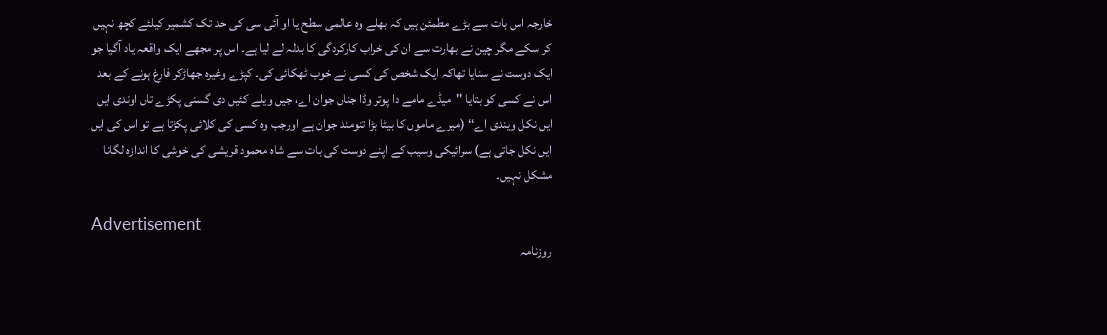خارجہ اس بات سے بڑے مطمئن ہیں کہ بھلے وہ عالمی سطح یا او آئی سی کی حد تک کشمیر کیلئے کچھ نہیں کر سکے مگر چین نے بھارت سے ان کی خراب کارکردگی کا بدلہ لے لیا ہے۔ اس پر مجھے ایک واقعہ یاد آگیا جو ایک دوست نے سنایا تھاکہ ایک شخص کی کسی نے خوب ٹھکائی کی۔ کپڑے وغیرہ جھاڑکر فارغ ہونے کے بعد اس نے کسی کو بتایا ''میڈے مامے دا پوتر وڈا جناں جوان اے، جیں ویلے کئیں دی گسنی پکڑے تاں اوندی ایں ایں نکل ویندی اے‘‘ (میرے ماموں کا بیٹا بڑا تنومند جوان ہے اورجب وہ کسی کی کلائی پکڑتا ہے تو اس کی ایں ایں نکل جاتی ہے) سرائیکی وسیب کے اپنے دوست کی بات سے شاہ محمود قریشی کی خوشی کا اندازہ لگانا مشکل نہیں۔

Advertisement
روزنامہ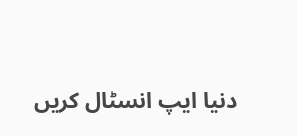دنیا ایپ انسٹال کریں